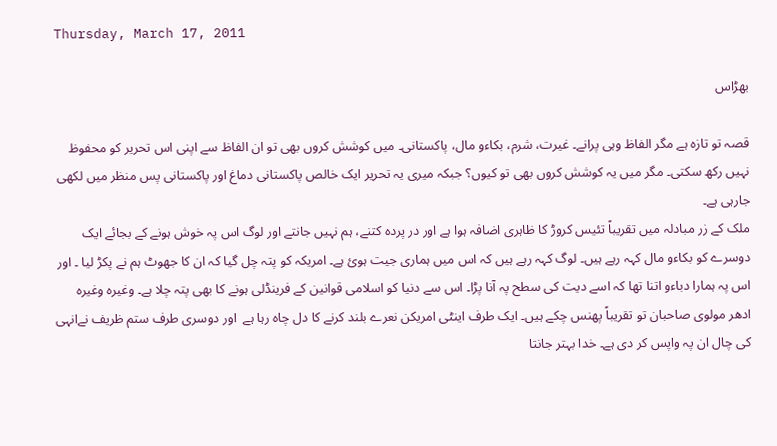Thursday, March 17, 2011

بھڑاس

قصہ تو تازہ ہے مگر الفاظ وہی پرانے۔ غیرت، شرم، بکاءو مال، پاکستانی۔ میں کوشش کروں بھی تو ان الفاظ سے اپنی اس تحریر کو محفوظ نہیں رکھ سکتی۔ مگر میں یہ کوشش کروں بھی تو کیوں؟ جبکہ میری یہ تحریر ایک خالص پاکستانی دماغ اور پاکستانی پس منظر میں لکھی جارہی ہے۔
ملک کے زر مبادلہ میں تقریباً تئیس کروڑ کا ظاہری اضافہ ہوا ہے اور در پردہ کتنے، ہم نہیں جانتے اور لوگ اس پہ خوش ہونے کے بجائے ایک دوسرے کو بکاءو مال کہہ رہے ہیں۔ لوگ کہہ رہے ہیں کہ اس میں ہماری جیت ہوئ ہے۔ امریکہ کو پتہ چل گیا کہ ان کا جھوٹ ہم نے پکڑ لیا ۔ اور اس پہ ہمارا دباءو اتنا تھا کہ اسے دیت کی سطح پہ آنا پڑا۔ اس سے دنیا کو اسلامی قوانین کے فرینڈلی ہونے کا بھی پتہ چلا ہے۔ وغیرہ وغیرہ
ادھر مولوی صاحبان تو تقریباً پھنس چکے ہیں۔ ایک طرف اینٹی امریکن نعرے بلند کرنے کا دل چاہ رہا ہے  اور دوسری طرف ستم ظریف نےانہی کی چال ان پہ واپس کر دی ہے۔ خدا بہتر جانتا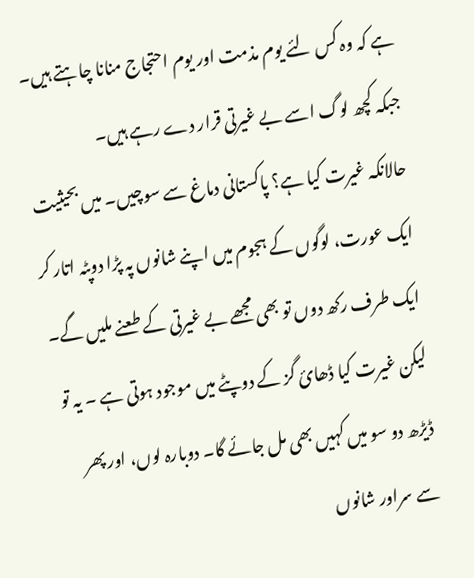ہے کہ وہ کس لئے یوم مذمت اور یوم احتجاج منانا چاہتے ہیں۔ جبکہ کچھ لوگ اسے بے غیرتی قرار دے رہے ہیں۔
حالانکہ غیرت کیا ہے؟ پاکستانی دماغ سے سوچیں۔ میں بحیثیت ایک عورت، لوگوں کے ہجوم میں اپنے شانوں پہ پڑا دوپٹہ اتار کر ایک طرف رکھ دوں تو بھی مجھے بے غیرتی کے طعنے ملیں گے۔ لیکن غیرت کیا ڈھائ گز کے دوپٹے میں موجود ہوتی ہے ۔ یہ تو ڈیڑھ دو سو میں کہیں بھی مل جائے گا۔ دوبارہ لوں، اور پھر سے سراور شانوں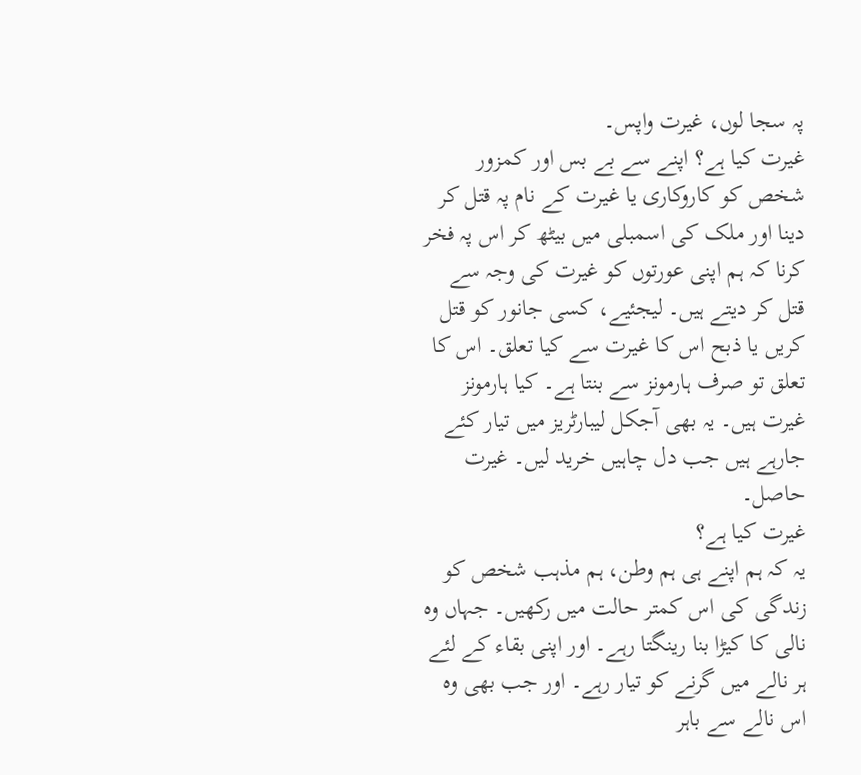پہ سجا لوں، غیرت واپس۔
غیرت کیا ہے؟ اپنے سے بے بس اور کمزور شخص کو کاروکاری یا غیرت کے نام پہ قتل کر دینا اور ملک کی اسمبلی میں بیٹھ کر اس پہ فخر کرنا کہ ہم اپنی عورتوں کو غیرت کی وجہ سے قتل کر دیتے ہیں۔ لیجئیے، کسی جانور کو قتل کریں یا ذبح اس کا غیرت سے کیا تعلق۔ اس کا تعلق تو صرف ہارمونز سے بنتا ہے۔ کیا ہارمونز غیرت ہیں۔ یہ بھی آجکل لیبارٹریز میں تیار کئے جارہے ہیں جب دل چاہیں خرید لیں۔ غیرت حاصل۔
غیرت کیا ہے؟
یہ کہ ہم اپنے ہی ہم وطن، ہم مذہب شخص کو زندگی کی اس کمتر حالت میں رکھیں۔ جہاں وہ نالی کا کیڑا بنا رینگتا رہے۔ اور اپنی بقاء کے لئے ہر نالے میں گرنے کو تیار رہے۔ اور جب بھی وہ اس نالے سے باہر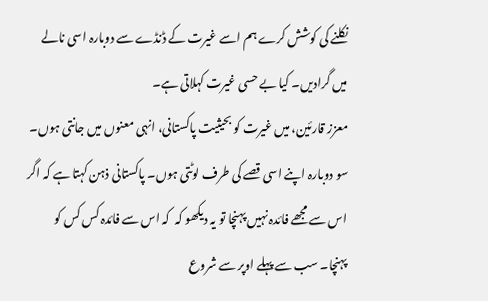نکلنے کی کوشش کرے ہم اسے غیرت کے ڈنڈے سے دوبارہ اسی نالے میں گرادیں۔ کیا بے حسی غیرت کہلاتی ہے۔
معزز قارئین، میں غیرت کو بحیثیت پاکستانی، انہی معنوں میں جانتی ہوں۔
سو دوبارہ اپنے اسی قصے کی طرف لوٹتی ہوں۔ پاکستانی ذہن کہتا ہے کہ اگر اس سے مجھے فائدہ نہیں پہنچا تو یہ دیکھو کہ  کہ اس سے فائدہ کس کس کو پہنچا۔ سب سے پہلے اوپر سے شروع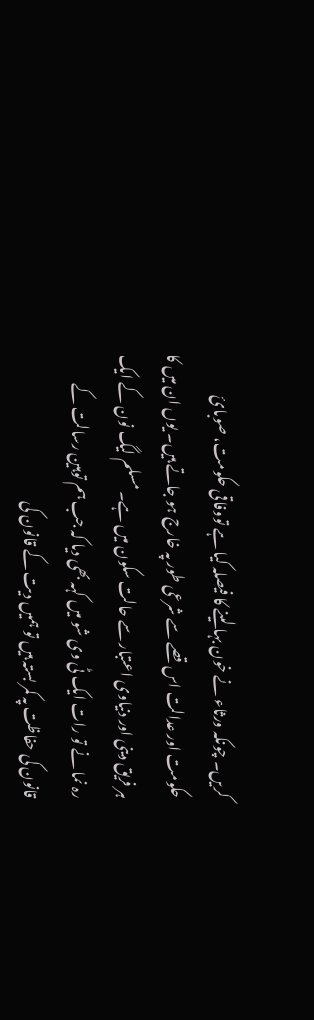کریں۔ چونکہ ورثاء نے خون بہا لینے کا فیصلہ کیا ہے تووفاقی حکومت، صوبائ حکومت اور عدالت اس قصے سے شرعی طور پہ خارج ہو جاتے ہیں۔ یوں ان میں کا ہر فریق دینی اور دنیاوی اعتبار سے حالت سکون میں ہے۔ مسلم لیگ نون کے ایک رہ نما نے تو رات ایک ٹی وی شو میں کہہ بھی دیا کہ جب ہم توہین رسالت کے قانون کی حفاظت پہ کمر بستہ ہیں تو ہمیں دیت کے قانون کی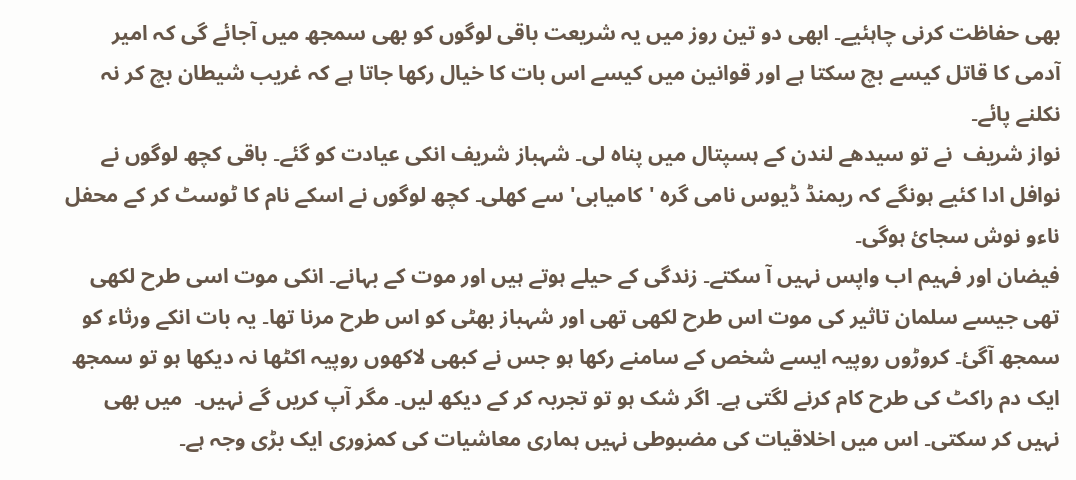بھی حفاظت کرنی چاہئیے۔ ابھی دو تین روز میں یہ شریعت باقی لوگوں کو بھی سمجھ میں آجائے گی کہ امیر آدمی کا قاتل کیسے بچ سکتا ہے اور قوانین میں کیسے اس بات کا خیال رکھا جاتا ہے کہ غریب شیطان بچ کر نہ نکلنے پائے۔
نواز شریف  نے تو سیدھے لندن کے ہسپتال میں پناہ لی۔ شہباز شریف انکی عیادت کو گئے۔ باقی کچھ لوگوں نے نوافل ادا کئیے ہونگے کہ ریمنڈ ڈیوس نامی گرہ 'کامیابی' سے کھلی۔ کچھ لوگوں نے اسکے نام کا ٹوسٹ کر کے محفل ناءو نوش سجائ ہوگی۔
فیضان اور فہیم اب واپس نہیں آ سکتے۔ زندگی کے حیلے ہوتے ہیں اور موت کے بہانے۔ انکی موت اسی طرح لکھی تھی جیسے سلمان تاثیر کی موت اس طرح لکھی تھی اور شہباز بھٹی کو اس طرح مرنا تھا۔ یہ بات انکے ورثاء کو سمجھ آگئ۔ کروڑوں روپیہ ایسے شخص کے سامنے رکھا ہو جس نے کبھی لاکھوں روپیہ اکٹھا نہ دیکھا ہو تو سمجھ ایک دم راکٹ کی طرح کام کرنے لگتی ہے۔ اگر شک ہو تو تجربہ کر کے دیکھ لیں۔ مگر آپ کریں گے نہیں۔  میں بھی نہیں کر سکتی۔ اس میں اخلاقیات کی مضبوطی نہیں ہماری معاشیات کی کمزوری ایک بڑی وجہ ہے۔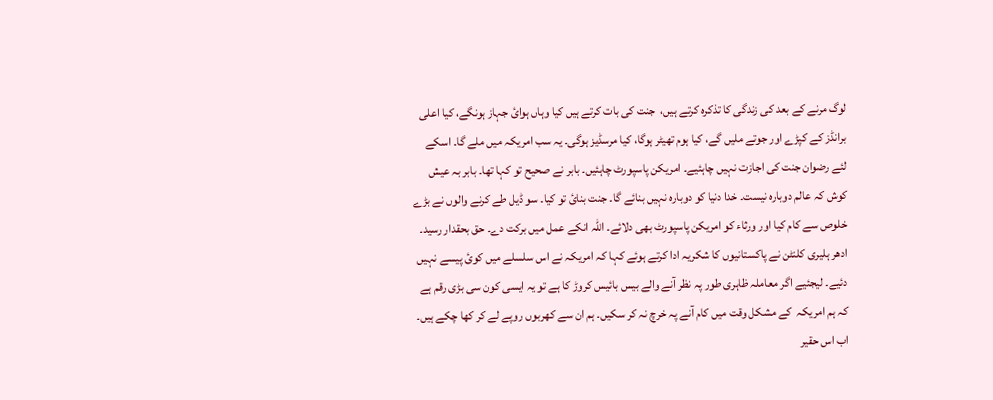لوگ مرنے کے بعد کی زندگی کا تذکرہ کرتے ہیں،  جنت کی بات کرتے ہیں کیا وہاں ہوائ جہاز ہونگے، کیا اعلی برانڈز کے کپڑے اور جوتے ملیں گے، کیا ہوم تھیٹر ہوگا، کیا مرسڈیز ہوگی۔ یہ سب امریکہ میں ملے گا۔ اسکے لئے رضوان جنت کی اجازت نہیں چاہئیے۔ امریکن پاسپورٹ چاہئیں۔ بابر نے صحیح تو کہا تھا۔ بابر بہ عیش کوش کہ عالم دوبارہ نیست۔ خدا دنیا کو دوبارہ نہیں بنائے گا۔ جنت بنائ تو کیا۔ سو ڈیل طے کرنے والوں نے بڑے خلوص سے کام کیا اور ورثاء کو امریکن پاسپورٹ بھی دلائے۔ اللہ انکے عمل میں برکت دے۔ حق بحقدار رسید۔
ادھر ہلیری کلنٹن نے پاکستانیوں کا شکریہ ادا کرتے ہوئے کہا کہ امریکہ نے اس سلسلے میں کوئ پیسے نہیں دئیے۔ لیجئیے اگر معاملہ ظاہری طور پہ نظر آنے والے بیس بائیس کروڑ کا ہے تو یہ ایسی کون سی بڑی رقم ہے کہ ہم امریکہ  کے مشکل وقت میں کام آنے پہ خرچ نہ کر سکیں۔ ہم ان سے کھربوں روپے لے کر کھا چکے ہیں۔ اب اس حقیر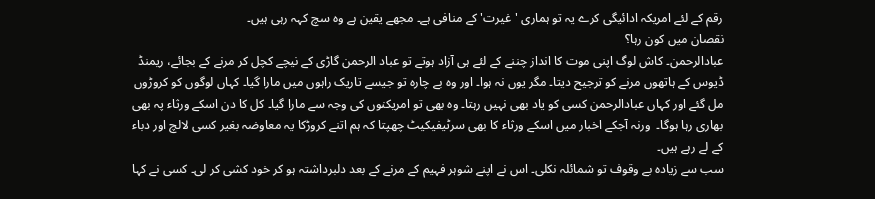رقم کے لئے امریکہ ادائیگی کرے یہ تو ہماری 'غیرت' کے منافی ہے۔ مجھے یقین ہے وہ سچ کہہ رہی ہیں۔
نقصان میں کون رہا؟
عبادالرحمن۔ کاش لوگ اپنی موت کا انداز چننے کے لئے ہی آزاد ہوتے تو عباد الرحمن گاڑی کے نیچے کچل کر مرنے کے بجائے، ریمنڈ ڈیوس کے ہاتھوں مرنے کو ترجیح دیتا۔ مگر یوں نہ ہوا۔ اور وہ بے چارہ تو جیسے تاریک راہوں میں مارا گیا۔ کہاں لوگوں کو کروڑوں مل گئے اور کہاں عبادالرحمن کسی کو یاد بھی نہیں رہتا۔ وہ بھی تو امریکنوں کی وجہ سے مارا گیا۔ کل کا دن اسکے ورثاء پہ بھی بھاری رہا ہوگا۔  ورنہ آجکے اخبار میں اسکے ورثاء کا بھی سرٹیفیکیٹ چھپتا کہ ہم اتنے کروڑکا یہ معاوضہ بغیر کسی لالچ اور دباء کے لے رہے ہیں۔
سب سے زیادہ بے وقوف تو شمائلہ نکلی۔ اس نے اپنے شوہر فہیم کے مرنے کے بعد دلبرداشتہ ہو کر خود کشی کر لی۔ کسی نے کہا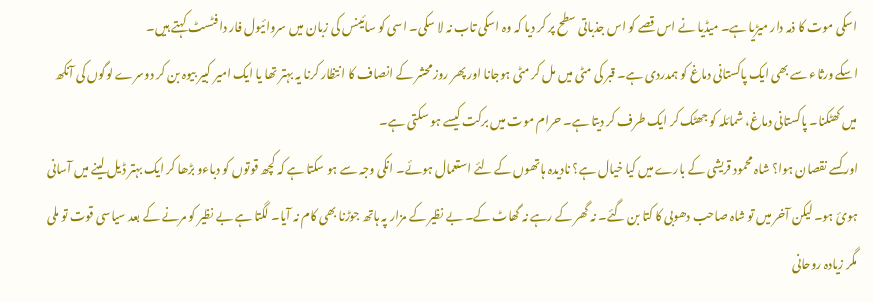اسکی موت کا ذمہ دار میڑیا ہے۔ میڈیا نے اس قصے کو اس جذباتی سطح پر کر دیا کہ وہ اسکی تاب نہ لا سکی۔ اسی کو سائینس کی زبان میں سروائیول فار دا فٹسٹ کہتے ہیں۔
اسکے ورثاء سے بھی ایک پاکستانی دماغ کو ہمدردی ہے۔ قبر کی مٹی میں مل کر مٹی ہوجانا اور پھر روز محشر کے انصاف کا انتظار کرنا یہ بہتر تھا یا ایک امیر کبیر بیوہ بن کر دوسرے لوگوں کی آنکھ میں کھٹکنا۔ پاکستانی دماغ، شمائلہ کو جھٹک کر ایک طرف کر دیتا ہے۔ حرام موت میں برکت کیسے ہو سکتی ہے۔
اور کسے نقصان ہوا؟ شاہ محمود قریشی کے بارے میں کیا خیال ہے؟ نادیدہ ہاتھوں کے لئے استعمال ہوئے۔ انکی وجہ سے ہو سکتا ہے کہ کچھ قوتوں کو دباءو بڑھا کر ایک بہتر ڈیل لینے میں آسانی ہوئ ہو۔ لیکن آخر میں تو شاہ صاحب دھوبی کا کتا بن گئے۔ نہ گھر کے رہے نہ گھاٹ کے۔ بے نظیر کے مزار پہ ہاتھ جوڑنا بھی کام نہ آیا۔ لگتا ہے بے نظیر کو مرنے کے بعد سیاسی قوت تو ملی مگر زیادہ روحانی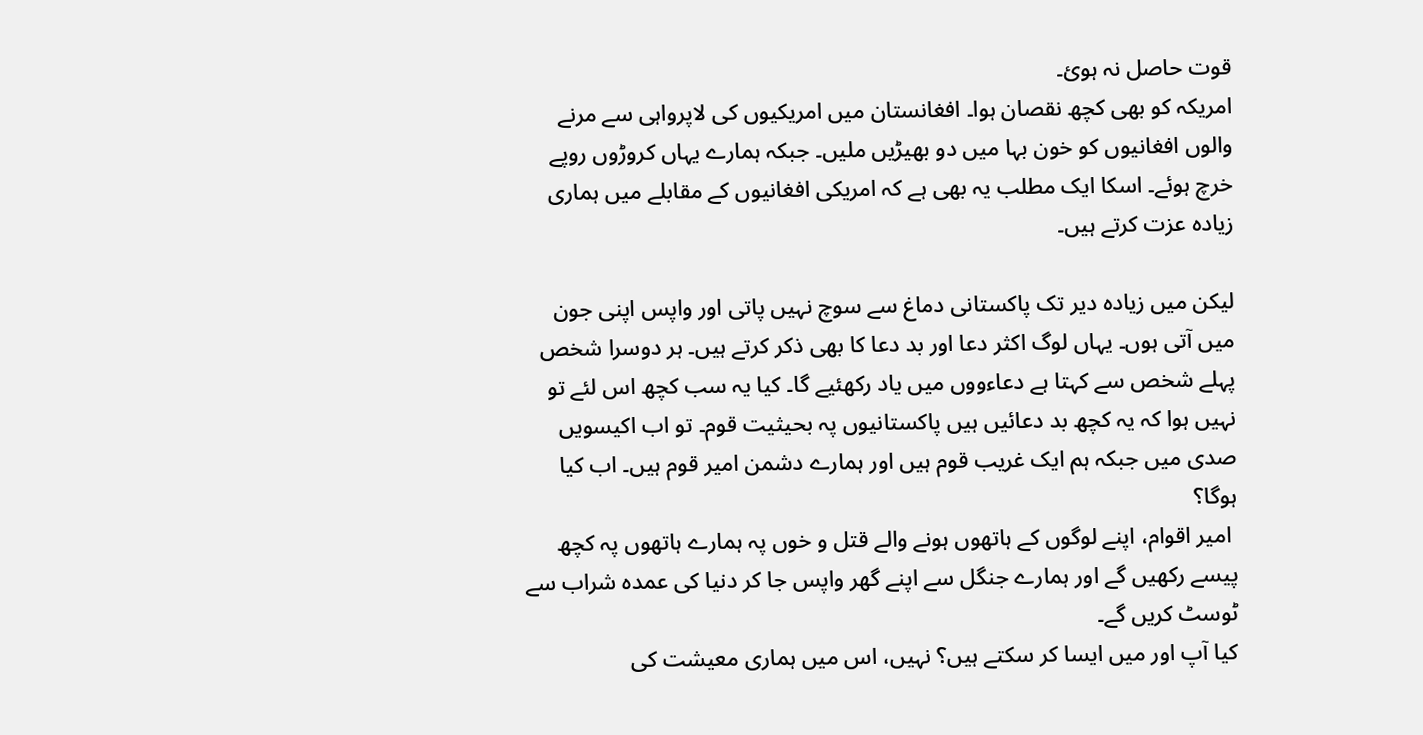قوت حاصل نہ ہوئ۔
امریکہ کو بھی کچھ نقصان ہوا۔ افغانستان میں امریکیوں کی لاپرواہی سے مرنے والوں افغانیوں کو خون بہا میں دو بھیڑیں ملیں۔ جبکہ ہمارے یہاں کروڑوں روپے خرچ ہوئے۔ اسکا ایک مطلب یہ بھی ہے کہ امریکی افغانیوں کے مقابلے میں ہماری زیادہ عزت کرتے ہیں۔

لیکن میں زیادہ دیر تک پاکستانی دماغ سے سوچ نہیں پاتی اور واپس اپنی جون میں آتی ہوں۔ یہاں لوگ اکثر دعا اور بد دعا کا بھی ذکر کرتے ہیں۔ ہر دوسرا شخص پہلے شخص سے کہتا ہے دعاءووں میں یاد رکھئیے گا۔ کیا یہ سب کچھ اس لئے تو نہیں ہوا کہ یہ کچھ بد دعائیں ہیں پاکستانیوں پہ بحیثیت قوم۔ تو اب اکیسویں صدی میں جبکہ ہم ایک غریب قوم ہیں اور ہمارے دشمن امیر قوم ہیں۔ اب کیا ہوگا؟
 امیر اقوام، اپنے لوگوں کے ہاتھوں ہونے والے قتل و خوں پہ ہمارے ہاتھوں پہ کچھ پیسے رکھیں گے اور ہمارے جنگل سے اپنے گھر واپس جا کر دنیا کی عمدہ شراب سے ٹوسٹ کریں گے۔
کیا آپ اور میں ایسا کر سکتے ہیں؟ نہیں، اس میں ہماری معیشت کی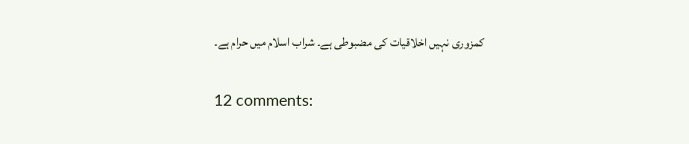کمزوری نہیں اخلاقیات کی مضبوطی ہے۔ شراب اسلام میں حرام ہے۔

12 comments: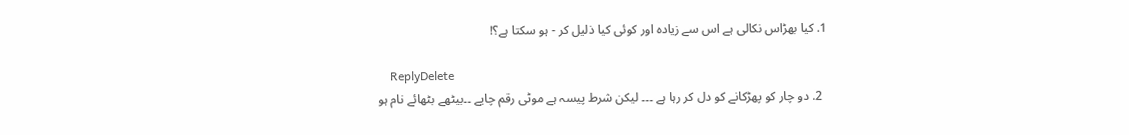1. کیا بھڑاس نکالی ہے اس سے زیادہ اور کوئی کیا ذلیل کر - ہو سکتا ہے؟!

    ReplyDelete
  2. دو چار کو پھڑکانے کو دل کر رہا ہے ۔۔۔ لیکن شرط پیسہ ہے موٹی رقم چایے ۔۔بیٹھے بٹھائے نام ہو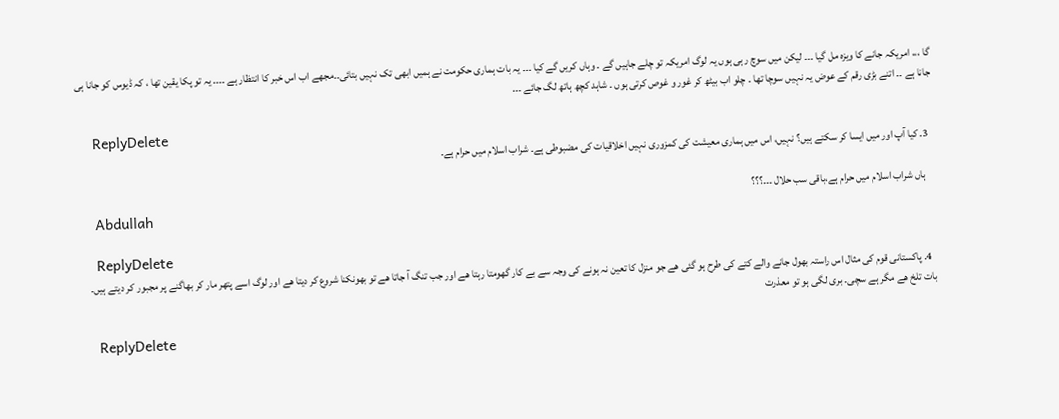گا ،،، امریکہ جانے کا ویزہ مل گیا ۔۔۔ لیکن میں سوچ رہی ہوں یہ لوگ امریکہ تو چلے جاہیں گے ۔ وہاں کریں گے کیا ۔۔۔ یہ بات ہماری حکومت نے ہمیں ابھی تک نہیں بتائی۔۔مجھے اب اس خبر کا انتظار ہے ۔۔۔۔ یہ تو پکا یقین تھا ، کہ ڈیوس کو جانا ہی جانا ہے ۔۔ اتنے بڑی رقم کے عوض یہ نہیں سوچا تھا ۔ چلو اب بیٹھ کر غور و غوص کرتی ہوں ۔ شاہد کچھ ہاتھ لگ جائے ۔۔۔

    ReplyDelete
  3. کیا آپ اور میں ایسا کر سکتے ہیں؟ نہیں، اس میں ہماری معیشت کی کمزوری نہیں اخلاقیات کی مضبوطی ہے۔ شراب اسلام میں حرام ہے۔

    ہاں شراب اسلام میں حرام ہے،باقی سب حلال ۔۔۔؟؟؟
    Abdullah

    ReplyDelete
  4. پاکستانی قوم کی مثال اس راستہ بھول جانے والے کتے کی طرح ہو گئی ھے جو منزل کا تعین نہ ہونے کی وجہ سے بے کار گھومتا رہتا ھے اور جب تنگ آ جاتا ھے تو بھونکنا شروع کر دیتا ھے اور لوگ اسے پتھر مار کر بھاگنے پر مجبور کر دیتے ہیں۔ بات تلخ ھے مگر ہے سچی۔ بری لگی ہو تو معذرت

    ReplyDelete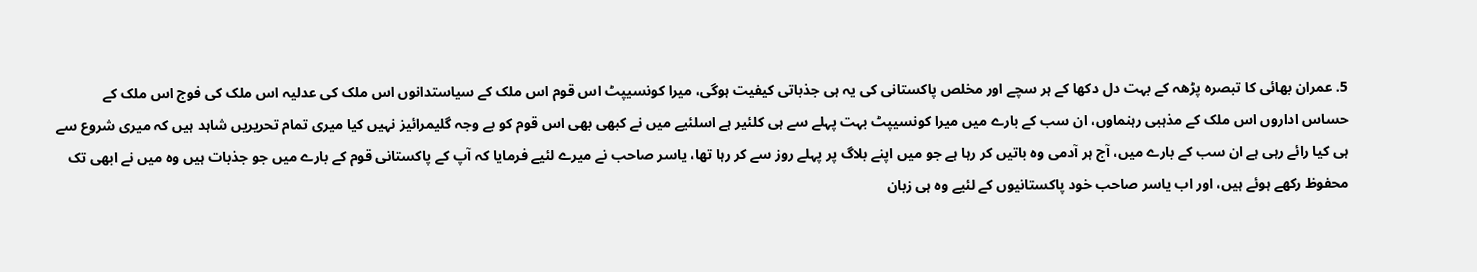5. عمران بھائی کا تبصرہ پڑھہ کے بہت دل دکھا کے ہر سچے اور مخلص پاکستانی کی یہ ہی جذباتی کیفیت ہوگی، میرا کونسیپٹ اس قوم اس ملک کے سیاستدانوں اس ملک کی عدلیہ اس ملک کی فوج اس ملک کے حساس اداروں اس ملک کے مذہبی رہنماوں، ان سب کے بارے میں میرا کونسیپٹ بہت پہلے سے ہی کلئیر ہے اسلئیے میں نے کبھی بھی اس قوم کو بے وجہ گلیمرائیز نہیں کیا میری تمام تحریریں شاہد ہیں کہ میری شروع سے ہی کیا رائے رہی ہے ان سب کے بارے میں، آج ہر آدمی وہ باتیں کر رہا ہے جو میں اپنے بلاگ پر پہلے روز سے کر رہا تھا، یاسر صاحب نے میرے لئیے فرمایا کہ آپ کے پاکستانی قوم کے بارے میں جو جذبات ہیں وہ میں نے ابھی تک محفوظ رکھے ہوئے ہیں، اور اب یاسر صاحب خود پاکستانیوں کے لئیے وہ ہی زبان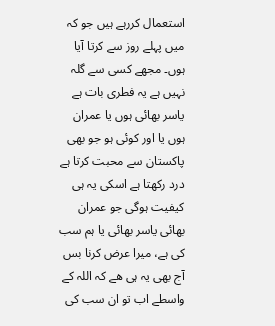استعمال کررہے ہیں جو کہ میں پہلے روز سے کرتا آیا ہوں۔ مجھے کسی سے گلہ نہیں ہے یہ فطری بات ہے یاسر بھائی ہوں یا عمران ہوں یا اور کوئی ہو جو بھی پاکستان سے محبت کرتا ہے درد رکھتا ہے اسکی یہ ہی کیفیت ہوگی جو عمران بھائی یاسر بھائی یا ہم سب کی ہے، میرا عرض کرنا بس آج بھی یہ ہی ھے کہ اللہ کے واسطے اب تو ان سب کی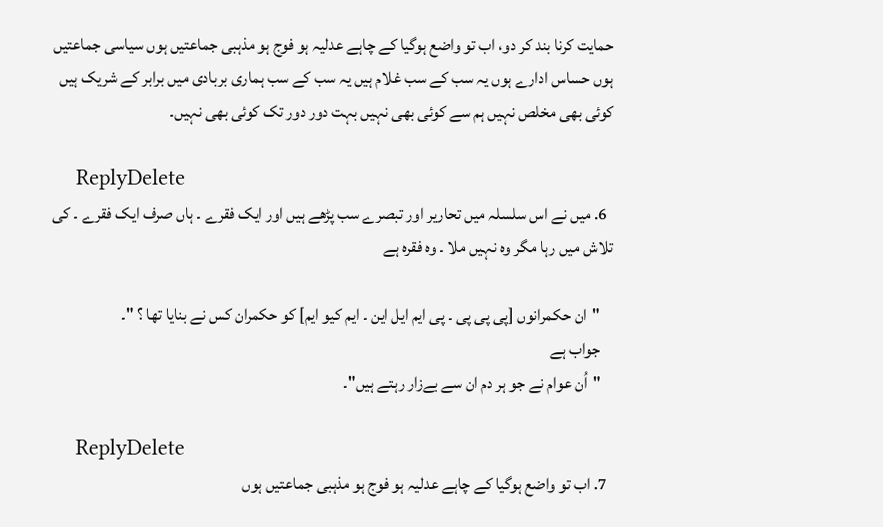حمایت کرنا بند کر دو، اب تو واضع ہوگیا کے چاہے عدلیہ ہو فوج ہو مذہبی جماعتیں ہوں سیاسی جماعتیں ہوں حساس ادارے ہوں یہ سب کے سب غلام ہیں یہ سب کے سب ہماری بربادی میں برابر کے شریک ہیں کوئی بھی مخلص نہیں ہم سے کوئی بھی نہیں بہت دور دور تک کوئی بھی نہیں۔

    ReplyDelete
  6. ميں نے اس سلسلہ ميں تحارير اور تبصرے سب پڑھے ہيں اور ايک فقرے ۔ ہاں صرف ايک فقرے ۔ کی تلاش ميں رہا مگر وہ نہيں ملا ۔ وہ فقرہ ہے

    "ان حکمرانوں [پی پی پی ۔ پی ايم ايل اين ۔ ايم کيو ايم] کو حکمران کس نے بنايا تھا ؟ "۔
    جواب ہے
    "اُن عوام نے جو ہر دم ان سے بےزار رہتے ہيں"۔

    ReplyDelete
  7. اب تو واضع ہوگیا کے چاہے عدلیہ ہو فوج ہو مذہبی جماعتیں ہوں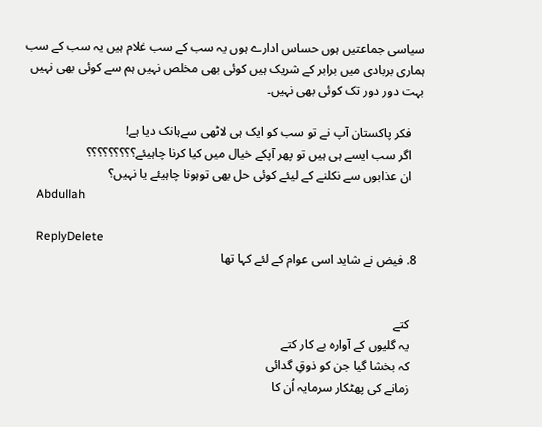سیاسی جماعتیں ہوں حساس ادارے ہوں یہ سب کے سب غلام ہیں یہ سب کے سب ہماری بربادی میں برابر کے شریک ہیں کوئی بھی مخلص نہیں ہم سے کوئی بھی نہیں بہت دور دور تک کوئی بھی نہیں۔

    فکر پاکستان آپ نے تو سب کو ایک ہی لاٹھی سےہانک دیا ہے!
    اگر سب ایسے ہی ہیں تو پھر آپکے خیال میں کیا کرنا چاہیئے؟؟؟؟؟؟؟؟؟
    ان عذابوں سے نکلنے کے لیئے کوئی حل بھی توہونا چاہیئے یا نہیں؟
    Abdullah

    ReplyDelete
  8. فیض نے شاید اسی عوام کے لئے کہا تھا


    کتے
    یہ گلیوں کے آوارہ بے کار کتے
    کہ بخشا گیا جن کو ذوقِ گدائی
    زمانے کی پھٹکار سرمایہ اُن کا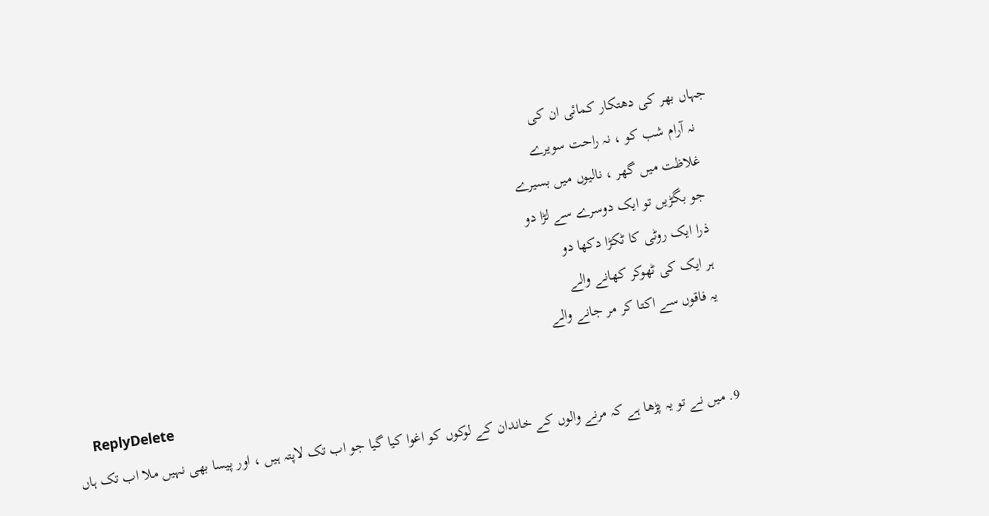جہاں بھر کی دھتکار کمائی ان کی
    نہ آرام شب کو ، نہ راحت سویرے
    غلاظت میں گھر ، نالیوں میں بسیرے
    جو بگڑیں تو ایک دوسرے سے لڑا دو
    ذرا ایک روٹی کا ٹکڑا دکھا دو
    ہر ایک کی ٹھوکر کھانے والے
    یہ فاقوں سے اکتا کر مر جانے والے

    ReplyDelete
  9. میں نے تو یہ پڑھا ہے کہ مرنے والوں کے خاندان کے لوکوں کو اغوا کیا گیا جو اب تک لاپتہ ہیں ، اور پیسا بھی نہیں ملا اب تک ہاں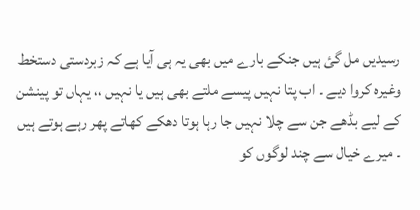رسیدیں مل گئ ہیں جنکے بارے میں بھی یہ ہی آیا ہے کہ زبردستی دستخط وغیرہ کروا دیے ۔ اب پتا نہیں پیسے ملتے بھی ہیں یا نہیں ،، یہاں تو پینشن کے لیے بڈھے جن سے چلا نہیں جا رہا ہوتا دھکے کھاتے پھر رہے ہوتے ہیں ۔ میرے خیال سے چند لوگوں کو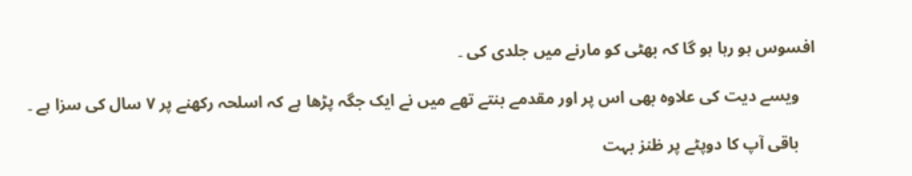افسوس ہو رہا ہو گا کہ بھٹی کو مارنے میں جلدی کی ۔

    ویسے دیت کی علاوہ بھی اس پر اور مقدمے بنتے تھے میں نے ایک جگہ پڑھا ہے کہ اسلحہ رکھنے پر ۷ سال کی سزا ہے ۔

    باقی آپ کا دوپٹے پر ظنز بہت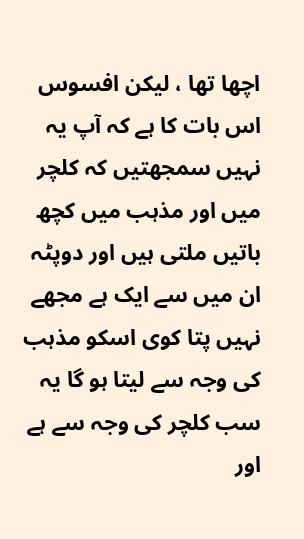اچھا تھا ، لیکن افسوس اس بات کا ہے کہ آپ یہ نہیں سمجھتیں کہ کلچر میں اور مذہب میں کچھ باتیں ملتی ہیں اور دوپٹہ ان میں سے ایک ہے مجھے نہیں پتا کوی اسکو مذہب کی وجہ سے لیتا ہو گا یہ سب کلچر کی وجہ سے ہے اور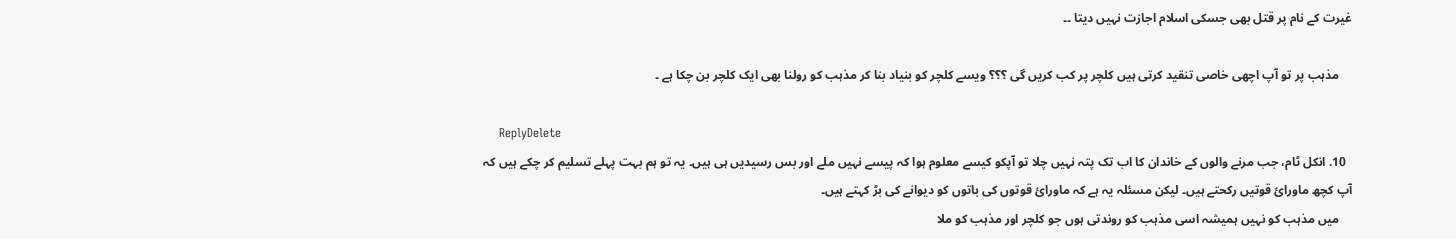غیرت کے نام پر قتل بھی جسکی اسلام اجازت نہیں دیتا ۔۔

    مذہب پر تو آپ اچھی خاصی تنقید کرتی ہیں کلچر پر کب کریں گی ؟؟؟ ویسے کلچر کو بنیاد بنا کر مذہب کو رولنا بھی ایک کلچر بن چکا ہے ۔

    ReplyDelete
  10. انکل ٹام، جب مرنے والوں کے خاندان کا اب تک پتہ نہیں چلا تو آپکو کیسے معلوم ہوا کہ پیسے نہیں ملے اور بس رسیدیں ہی ہیں۔ یہ تو ہم بہت پہلے تسلیم کر چکے ہیں کہ آپ کچھ ماورائ قوتیں رکحتے ہیں۔ لیکن مسئلہ یہ ہے کہ ماورائ قوتوں کی باتوں کو دیوانے کی بڑ کہتے ہیں۔
    میں مذہب کو نہیں ہمیشہ اسی مذہب کو روندتی ہوں جو کلچر اور مذہب کو ملا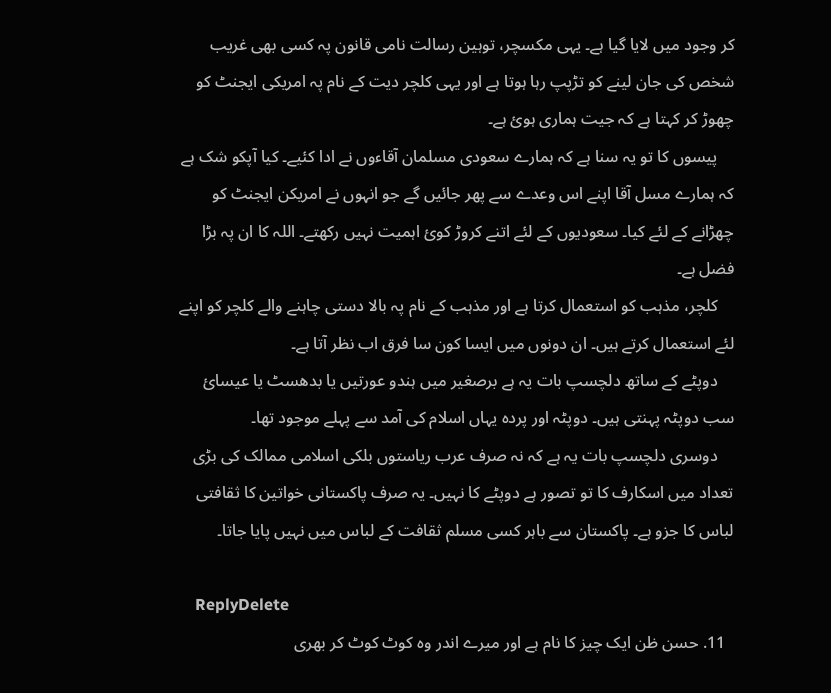کر وجود میں لایا گیا ہے۔ یہی مکسچر، توہین رسالت نامی قانون پہ کسی بھی غریب شخص کی جان لینے کو تڑپپ رہا ہوتا ہے اور یہی کلچر دیت کے نام پہ امریکی ایجنٹ کو چھوڑ کر کہتا ہے کہ جیت ہماری ہوئ ہے۔
    پیسوں کا تو یہ سنا ہے کہ ہمارے سعودی مسلمان آقاءوں نے ادا کئیے۔ کیا آپکو شک ہے کہ ہمارے مسل آقا اپنے اس وعدے سے پھر جائیں گے جو انہوں نے امریکن ایجنٹ کو چھڑانے کے لئے کیا۔ سعودیوں کے لئے اتنے کروڑ کوئ اہمیت نہیں رکھتے۔ اللہ کا ان پہ بڑا فضل ہے۔
    کلچر، مذہب کو استعمال کرتا ہے اور مذہب کے نام پہ بالا دستی چاہنے والے کلچر کو اپنے لئے استعمال کرتے ہیں۔ ان دونوں میں ایسا کون سا فرق اب نظر آتا ہے۔
    دوپٹے کے ساتھ دلچسپ بات یہ ہے برصغیر میں ہندو عورتیں یا بدھسٹ یا عیسائ سب دوپٹہ پہنتی ہیں۔ دوپٹہ اور پردہ یہاں اسلام کی آمد سے پہلے موجود تھا۔
    دوسری دلچسپ بات یہ ہے کہ نہ صرف عرب ریاستوں بلکی اسلامی ممالک کی بڑی تعداد میں اسکارف کا تو تصور ہے دوپٹے کا نہیں۔ یہ صرف پاکستانی خواتین کا ثقافتی لباس کا جزو ہے۔ پاکستان سے باہر کسی مسلم ثقافت کے لباس میں نہیں پایا جاتا۔

    ReplyDelete
  11. حسن ظن ایک چیز کا نام ہے اور میرے اندر وہ کوٹ کوٹ کر بھری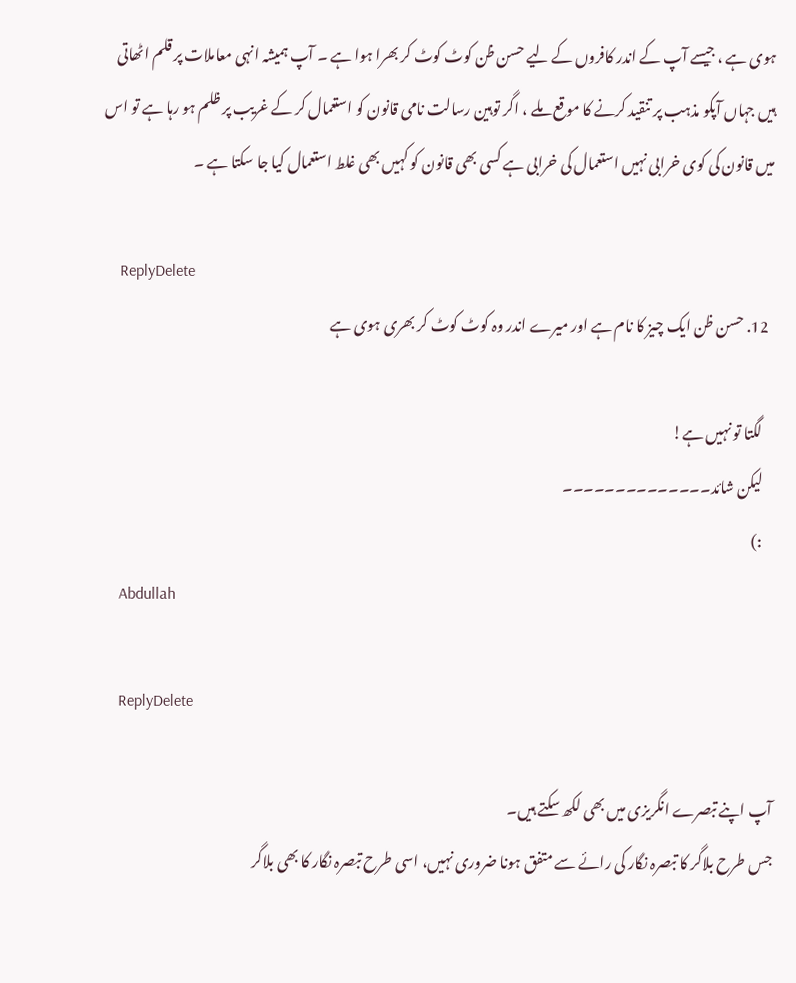ہوی ہے ، جیسے آپ کے اندر کافروں کے لیے حسن ظن کوٹ کوٹ کر بھرا ہوا ہے ۔ آپ ہمیشہ انہی معاملات پر قلم اٹھاتی ہیں جہاں آپکو مذہب پر تنقید کرنے کا موقع ملے ، اگر توہین رسالت نامی قانون کو استعمال کر کے غریب پر ظلم ہو رہا ہے تو اس میں قانون کی کوی خرابی نہیں استعمال کی خرابی ہے کسی بھی قانون کو کہیں بھی غلط استعمال کیا جا سکتا ہے ۔

    ReplyDelete
  12. حسن ظن ایک چیز کا نام ہے اور میرے اندر وہ کوٹ کوٹ کر بھری ہوی ہے

    لگتا تو نہیں ہے!
    لیکن شائد۔۔۔۔۔۔۔۔۔۔۔۔۔۔
    :)
    Abdullah

    ReplyDelete

آپ اپنے تبصرے انگریزی میں بھی لکھ سکتے ہیں۔
جس طرح بلاگر کا تبصرہ نگار کی رائے سے متفق ہونا ضروری نہیں، اسی طرح تبصرہ نگار کا بھی بلاگر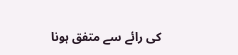کی رائے سے متفق ہونا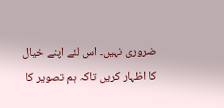ضروری نہیں۔ اس لئے اپنے خیال کا اظہار کریں تاکہ ہم تصویر کا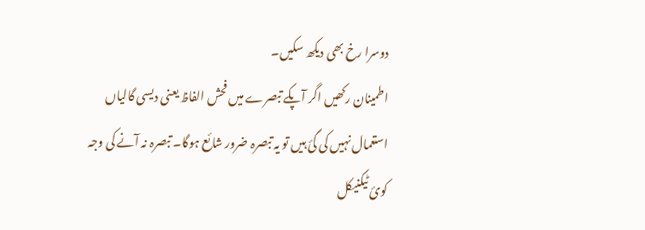دوسرا رخ بھی دیکھ سکیں۔
اطمینان رکھیں اگر آپکے تبصرے میں فحش الفاظ یعنی دیسی گالیاں استعمال نہیں کی گئ ہیں تو یہ تبصرہ ضرور شائع ہوگا۔ تبصرہ نہ آنے کی وجہ کوئ ٹیکنیکل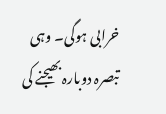خرابی ہوگی۔ وہی تبصرہ دوبارہ بھیجنے کی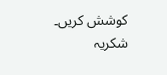کوشش کریں۔
شکریہ